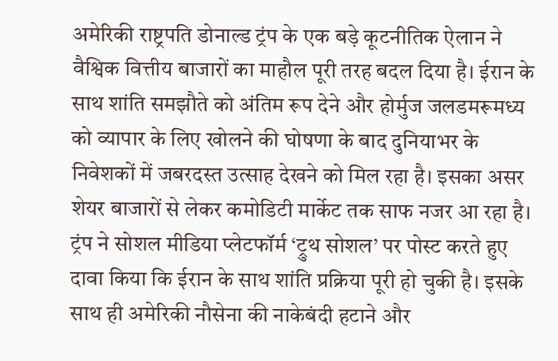अमेरिकी राष्ट्रपति डोनाल्ड ट्रंप के एक बड़े कूटनीतिक ऐलान ने वैश्विक वित्तीय बाजारों का माहौल पूरी तरह बदल दिया है। ईरान के साथ शांति समझौते को अंतिम रूप देने और होर्मुज जलडमरूमध्य को व्यापार के लिए खोलने की घोषणा के बाद दुनियाभर के निवेशकों में जबरदस्त उत्साह देखने को मिल रहा है। इसका असर शेयर बाजारों से लेकर कमोडिटी मार्केट तक साफ नजर आ रहा है।
ट्रंप ने सोशल मीडिया प्लेटफॉर्म ‘ट्रुथ सोशल’ पर पोस्ट करते हुए दावा किया कि ईरान के साथ शांति प्रक्रिया पूरी हो चुकी है। इसके साथ ही अमेरिकी नौसेना की नाकेबंदी हटाने और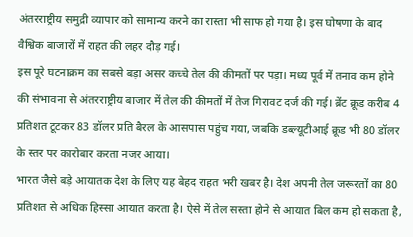अंतरराष्ट्रीय समुद्री व्यापार को सामान्य करने का रास्ता भी साफ हो गया है। इस घोषणा के बाद वैश्विक बाजारों में राहत की लहर दौड़ गई।
इस पूरे घटनाक्रम का सबसे बड़ा असर कच्चे तेल की कीमतों पर पड़ा। मध्य पूर्व में तनाव कम होने की संभावना से अंतरराष्ट्रीय बाजार में तेल की कीमतों में तेज गिरावट दर्ज की गई। ब्रेंट क्रूड करीब 4 प्रतिशत टूटकर 83 डॉलर प्रति बैरल के आसपास पहुंच गया, जबकि डब्ल्यूटीआई क्रूड भी 80 डॉलर के स्तर पर कारोबार करता नजर आया।
भारत जैसे बड़े आयातक देश के लिए यह बेहद राहत भरी खबर है। देश अपनी तेल जरूरतों का 80 प्रतिशत से अधिक हिस्सा आयात करता है। ऐसे में तेल सस्ता होने से आयात बिल कम हो सकता है,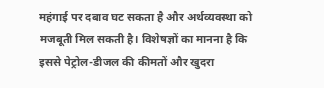महंगाई पर दबाव घट सकता है और अर्थव्यवस्था को मजबूती मिल सकती है। विशेषज्ञों का मानना है कि इससे पेट्रोल-डीजल की कीमतों और खुदरा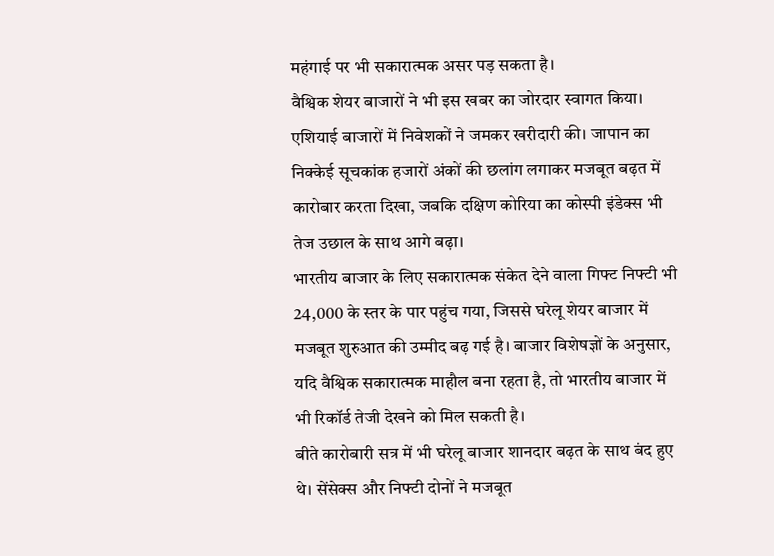महंगाई पर भी सकारात्मक असर पड़ सकता है।
वैश्विक शेयर बाजारों ने भी इस खबर का जोरदार स्वागत किया। एशियाई बाजारों में निवेशकों ने जमकर खरीदारी की। जापान का निक्केई सूचकांक हजारों अंकों की छलांग लगाकर मजबूत बढ़त में कारोबार करता दिखा, जबकि दक्षिण कोरिया का कोस्पी इंडेक्स भी तेज उछाल के साथ आगे बढ़ा।
भारतीय बाजार के लिए सकारात्मक संकेत देने वाला गिफ्ट निफ्टी भी 24,000 के स्तर के पार पहुंच गया, जिससे घरेलू शेयर बाजार में मजबूत शुरुआत की उम्मीद बढ़ गई है। बाजार विशेषज्ञों के अनुसार, यदि वैश्विक सकारात्मक माहौल बना रहता है, तो भारतीय बाजार में भी रिकॉर्ड तेजी देखने को मिल सकती है।
बीते कारोबारी सत्र में भी घरेलू बाजार शानदार बढ़त के साथ बंद हुए थे। सेंसेक्स और निफ्टी दोनों ने मजबूत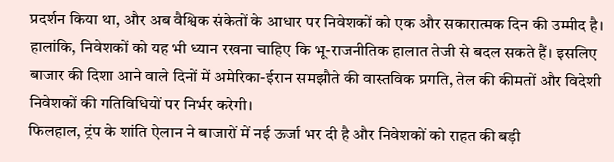प्रदर्शन किया था, और अब वैश्विक संकेतों के आधार पर निवेशकों को एक और सकारात्मक दिन की उम्मीद है।
हालांकि, निवेशकों को यह भी ध्यान रखना चाहिए कि भू-राजनीतिक हालात तेजी से बदल सकते हैं। इसलिए बाजार की दिशा आने वाले दिनों में अमेरिका-ईरान समझौते की वास्तविक प्रगति, तेल की कीमतों और विदेशी निवेशकों की गतिविधियों पर निर्भर करेगी।
फिलहाल, ट्रंप के शांति ऐलान ने बाजारों में नई ऊर्जा भर दी है और निवेशकों को राहत की बड़ी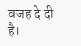वजह दे दी है।